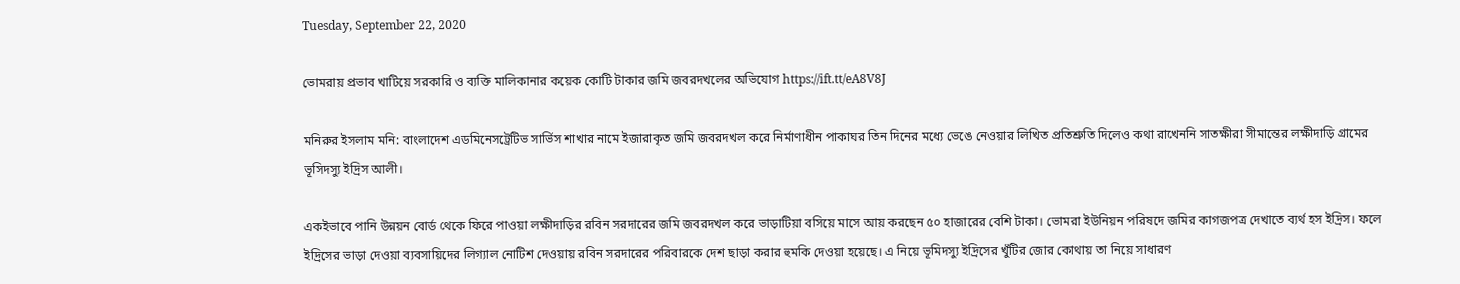Tuesday, September 22, 2020

ভোমরায় প্রভাব খাটিয়ে সরকারি ও ব্যক্তি মালিকানার কয়েক কোটি টাকার জমি জবরদখলের অভিযোগ https://ift.tt/eA8V8J

মনিরুর ইসলাম মনি: বাংলাদেশ এডমিনেসট্রেটিভ সার্ভিস শাখার নামে ইজারাকৃত জমি জবরদখল করে নির্মাণাধীন পাকাঘর তিন দিনের মধ্যে ভেঙে নেওয়ার লিখিত প্রতিশ্রুতি দিলেও কথা রাখেননি সাতক্ষীরা সীমান্তের লক্ষীদাড়ি গ্রামের ভূসিদস্যু ইদ্রিস আলী।

একইভাবে পানি উন্নয়ন বোর্ড থেকে ফিরে পাওয়া লক্ষীদাড়ির রবিন সরদারের জমি জবরদখল করে ভাড়াটিয়া বসিয়ে মাসে আয় করছেন ৫০ হাজারের বেশি টাকা। ভোমরা ইউনিয়ন পরিষদে জমির কাগজপত্র দেখাতে ব্যর্থ হস ইদ্রিস। ফলে ইদ্রিসের ভাড়া দেওয়া ব্যবসায়িদের লিগ্যাল নোটিশ দেওয়ায় রবিন সরদারের পরিবারকে দেশ ছাড়া করার হুমকি দেওয়া হয়েছে। এ নিয়ে ভূমিদস্যু ইদ্রিসের খুঁটির জোর কোথায় তা নিয়ে সাধারণ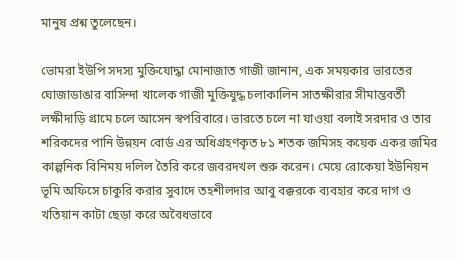মানুষ প্রশ্ন তুলেছেন।

ভোমরা ইউপি সদস্য মুক্তিযোদ্ধা মোনাজাত গাজী জানান, এক সময়কার ভারতের ঘোজাডাঙার বাসিন্দা খালেক গাজী মুক্তিযুদ্ধ চলাকালিন সাতক্ষীরার সীমান্তবর্তী লক্ষীদাড়ি গ্রামে চলে আসেন স্বপরিবারে। ভারতে চলে না যাওয়া বলাই সরদার ও তার শরিকদের পানি উন্নয়ন বোর্ড এর অধিগ্রহণকৃত ৮১ শতক জমিসহ কয়েক একর জমির কাল্পনিক বিনিময় দলিল তৈরি করে জবরদখল শুরু করেন। মেয়ে রোকেয়া ইউনিয়ন ভূমি অফিসে চাকুরি করার সুবাদে তহশীলদার আবু বক্করকে ব্যবহার করে দাগ ও খতিয়ান কাটা ছেড়া করে অবৈধভাবে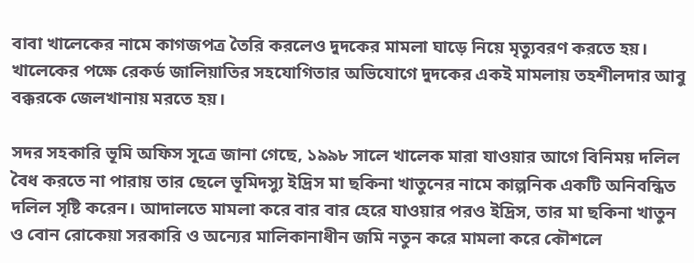বাবা খালেকের নামে কাগজপত্র তৈরি করলেও দুদকের মামলা ঘাড়ে নিয়ে মৃত্যুবরণ করতে হয়। খালেকের পক্ষে রেকর্ড জালিয়াতির সহযোগিতার অভিযোগে দুদকের একই মামলায় তহশীলদার আবু বক্করকে জেলখানায় মরতে হয়।

সদর সহকারি ভূমি অফিস সূত্রে জানা গেছে, ১৯৯৮ সালে খালেক মারা যাওয়ার আগে বিনিময় দলিল বৈধ করতে না পারায় তার ছেলে ভূমিদস্যু ইদ্রিস মা ছকিনা খাতুনের নামে কাল্পনিক একটি অনিবন্ধিত দলিল সৃষ্টি করেন। আদালতে মামলা করে বার বার হেরে যাওয়ার পরও ইদ্রিস, তার মা ছকিনা খাতুন ও বোন রোকেয়া সরকারি ও অন্যের মালিকানাধীন জমি নতুন করে মামলা করে কৌশলে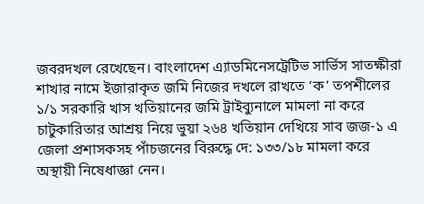জবরদখল রেখেছেন। বাংলাদেশ এ্যাডমিনেসট্রেটিভ সার্ভিস সাতক্ষীরা শাখার নামে ইজারাকৃত জমি নিজের দখলে রাখতে ‘ক’ তপশীলের ১/১ সরকারি খাস খতিয়ানের জমি ট্রাইব্যুনালে মামলা না করে চাটুকারিতার আশ্রয় নিয়ে ভুয়া ২৬৪ খতিয়ান দেখিয়ে সাব জজ-১ এ জেলা প্রশাসকসহ পাঁচজনের বিরুদ্ধে দে: ১৩৩/১৮ মামলা করে অস্থায়ী নিষেধাজ্ঞা নেন।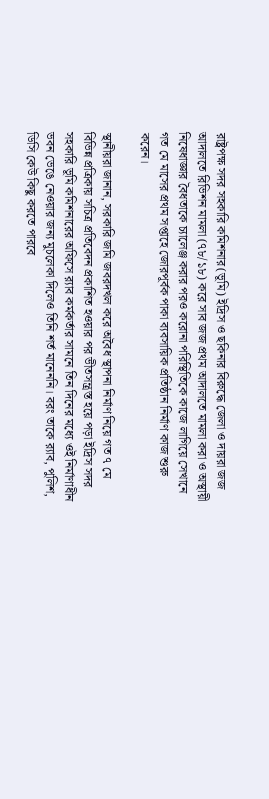রাষ্ট্রপক্ষ সদর সহকারি কমিশনার(ভূমি) ইদ্রিস ও ছকিনার বিরুদ্ধে জেলা ও দায়রা জজ আদালতে রিভিশন মামলা (৭৮/১৮) করে সাব জজ প্রথম আদালতে মামলা করা ও অস্থায়ী নিষেধাজ্ঞার বৈধতাকে চ্যালেঞ্জ করার পরও করোনা পরিস্থিতিকে কাজে লাগিয়ে সেখানে গত মে মাসের প্রথম সপ্তাহে জোরপূর্বক পাকা ব্যবসায়িক প্রতিষ্ঠান নির্মাণ কাজ শুরু করেন।

স্থানীয়রা জানান, সরকারি জমি জবরদখল করে অবৈধ স্থাপনা নির্মাণ নিয়ে গত ৭ মে বিভিন্ন প্রত্রিকায় সচিত্র প্রতিবেদন প্রকাশিত হওয়ার পর ভীতসন্ত্রস্ত হয়ে পড়া ইদ্রিস সদর সহকারি ভূমি কমিশনারের অফিসে র‌্যাব কর্মকর্তার সামনে তিন দিনের মধ্যে ওই নির্মাণাধীন ভবন ভেঙে নেওয়ার জন্য মুচলেকা দিলেও তিনি শর্ত মানেননি। বরং তাকে র‌্যাব, পুলিশ, ডিসি কেউ কিছু করতে পারবে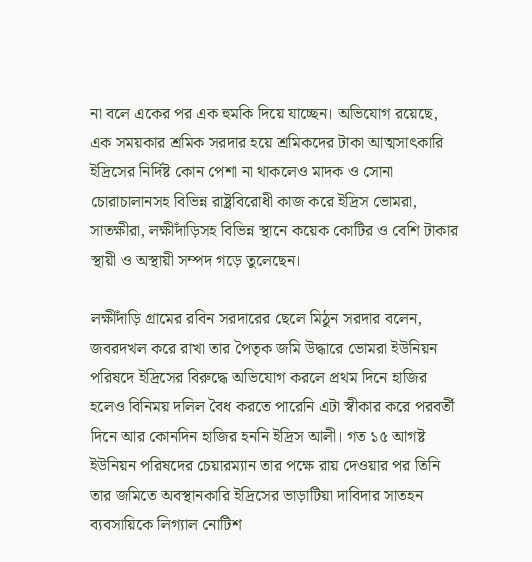না বলে একের পর এক হুমকি দিয়ে যাচ্ছেন। অভিযোগ রয়েছে, এক সময়কার শ্রমিক সরদার হয়ে শ্রমিকদের টাকা আত্মসাৎকারি ইদ্রিসের নির্দিষ্ট কোন পেশা না থাকলেও মাদক ও সোনা চোরাচালানসহ বিভিন্ন রাষ্ট্রবিরোধী কাজ করে ইদ্রিস ভোমরা, সাতক্ষীরা, লক্ষীদাঁড়িসহ বিভিন্ন স্থানে কয়েক কোটির ও বেশি টাকার স্থায়ী ও অস্থায়ী সম্পদ গড়ে তুলেছেন।

লক্ষীদাঁড়ি গ্রামের রবিন সরদারের ছেলে মিঠুন সরদার বলেন, জবরদখল করে রাখা তার পৈতৃক জমি উদ্ধারে ভোমরা ইউনিয়ন পরিষদে ইদ্রিসের বিরুদ্ধে অভিযোগ করলে প্রথম দিনে হাজির হলেও বিনিময় দলিল বৈধ করতে পারেনি এটা স্বীকার করে পরবর্তী দিনে আর কোনদিন হাজির হননি ইদ্রিস আলী। গত ১৫ আগষ্ট ইউনিয়ন পরিষদের চেয়ারম্যান তার পক্ষে রায় দেওয়ার পর তিনি তার জমিতে অবস্থানকারি ইদ্রিসের ভাড়াটিয়া দাবিদার সাতহন ব্যবসায়িকে লিগ্যাল নোটিশ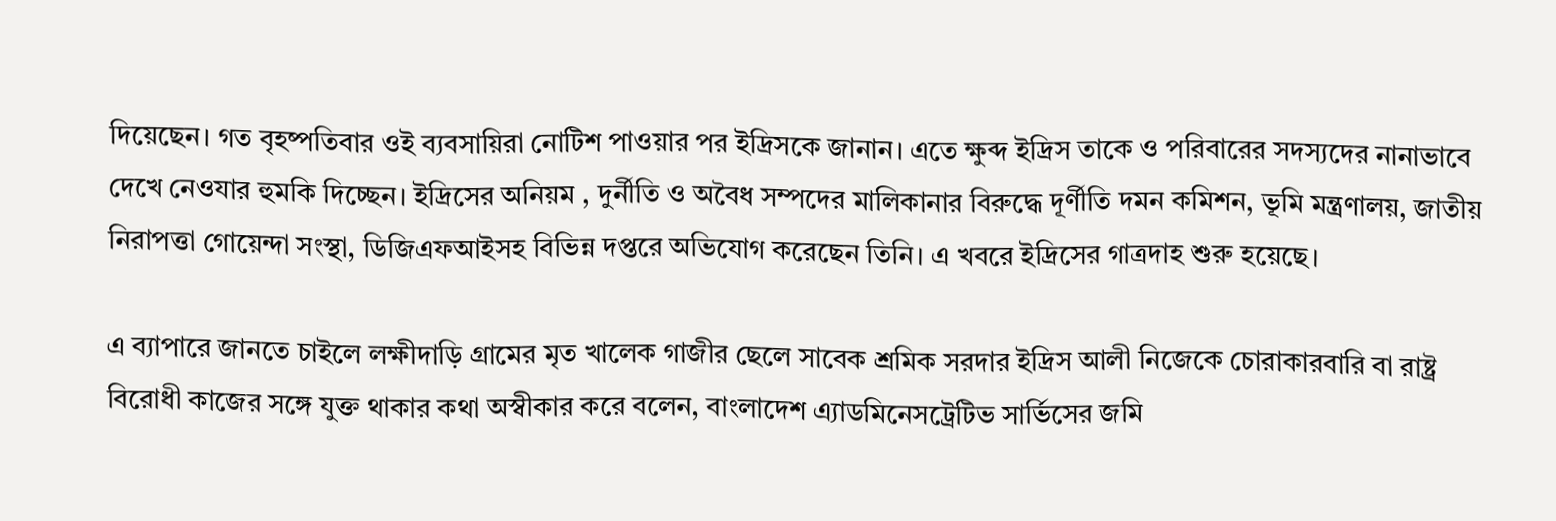দিয়েছেন। গত বৃহষ্পতিবার ওই ব্যবসায়িরা নোটিশ পাওয়ার পর ইদ্রিসকে জানান। এতে ক্ষুব্দ ইদ্রিস তাকে ও পরিবারের সদস্যদের নানাভাবে দেখে নেওযার হুমকি দিচ্ছেন। ইদ্রিসের অনিয়ম , দুর্নীতি ও অবৈধ সম্পদের মালিকানার বিরুদ্ধে দূর্ণীতি দমন কমিশন, ভূমি মন্ত্রণালয়, জাতীয় নিরাপত্তা গোয়েন্দা সংস্থা, ডিজিএফআইসহ বিভিন্ন দপ্তরে অভিযোগ করেছেন তিনি। এ খবরে ইদ্রিসের গাত্রদাহ শুরু হয়েছে।

এ ব্যাপারে জানতে চাইলে লক্ষীদাড়ি গ্রামের মৃত খালেক গাজীর ছেলে সাবেক শ্রমিক সরদার ইদ্রিস আলী নিজেকে চোরাকারবারি বা রাষ্ট্র বিরোধী কাজের সঙ্গে যুক্ত থাকার কথা অস্বীকার করে বলেন, বাংলাদেশ এ্যাডমিনেসট্রেটিভ সার্ভিসের জমি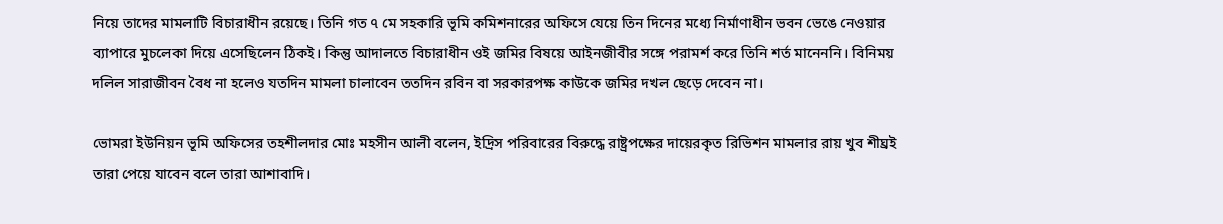নিয়ে তাদের মামলাটি বিচারাধীন রয়েছে। তিনি গত ৭ মে সহকারি ভূমি কমিশনারের অফিসে যেয়ে তিন দিনের মধ্যে নির্মাণাধীন ভবন ভেঙে নেওয়ার ব্যাপারে মুচলেকা দিয়ে এসেছিলেন ঠিকই। কিন্তু আদালতে বিচারাধীন ওই জমির বিষয়ে আইনজীবীর সঙ্গে পরামর্শ করে তিনি শর্ত মানেননি। বিনিময় দলিল সারাজীবন বৈধ না হলেও যতদিন মামলা চালাবেন ততদিন রবিন বা সরকারপক্ষ কাউকে জমির দখল ছেড়ে দেবেন না।

ভোমরা ইউনিয়ন ভূমি অফিসের তহশীলদার মোঃ মহসীন আলী বলেন, ইদ্রিস পরিবারের বিরুদ্ধে রাষ্ট্রপক্ষের দায়েরকৃত রিভিশন মামলার রায় খুব শীঘ্রই তারা পেয়ে যাবেন বলে তারা আশাবাদি।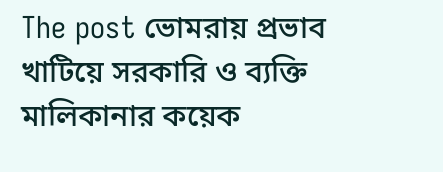The post ভোমরায় প্রভাব খাটিয়ে সরকারি ও ব্যক্তি মালিকানার কয়েক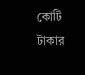কোটি টাকার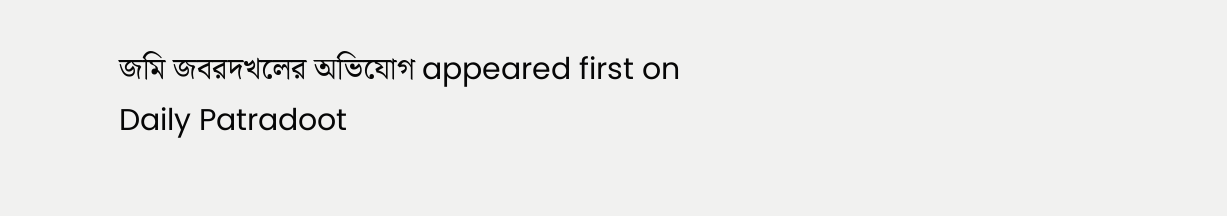জমি জবরদখলের অভিযোগ appeared first on Daily Patradoot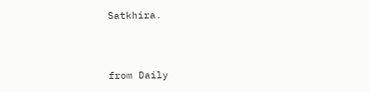Satkhira.



from Daily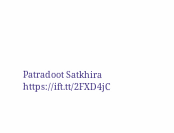Patradoot Satkhira https://ift.tt/2FXD4jC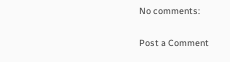No comments:

Post a Comment